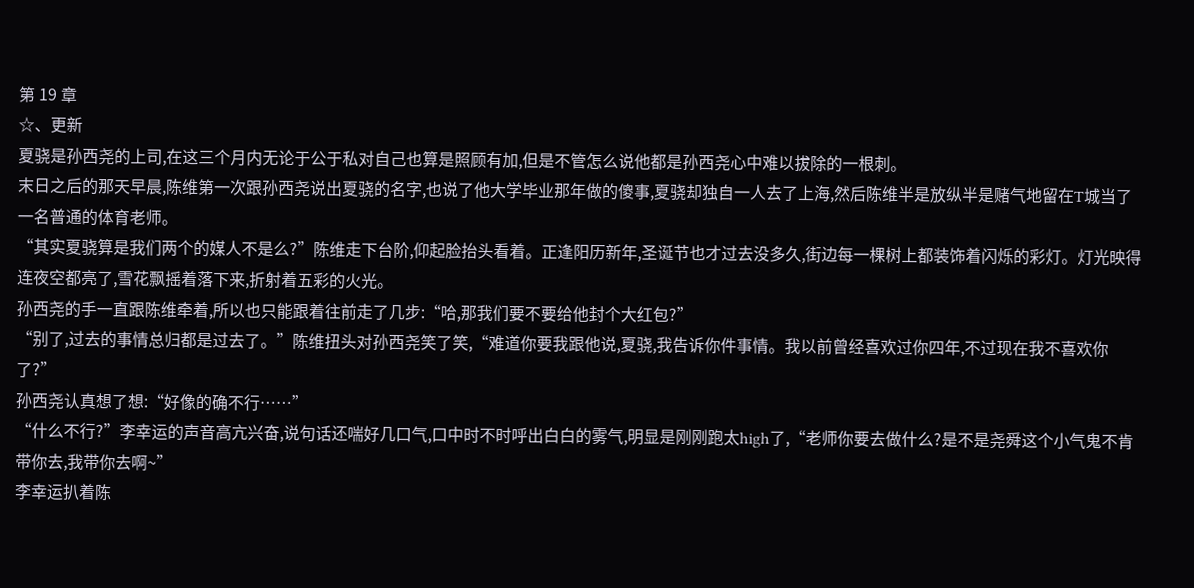第 19 章
☆、更新
夏骁是孙西尧的上司,在这三个月内无论于公于私对自己也算是照顾有加,但是不管怎么说他都是孙西尧心中难以拔除的一根刺。
末日之后的那天早晨,陈维第一次跟孙西尧说出夏骁的名字,也说了他大学毕业那年做的傻事,夏骁却独自一人去了上海,然后陈维半是放纵半是赌气地留在T城当了一名普通的体育老师。
“其实夏骁算是我们两个的媒人不是么?”陈维走下台阶,仰起脸抬头看着。正逢阳历新年,圣诞节也才过去没多久,街边每一棵树上都装饰着闪烁的彩灯。灯光映得连夜空都亮了,雪花飘摇着落下来,折射着五彩的火光。
孙西尧的手一直跟陈维牵着,所以也只能跟着往前走了几步:“哈,那我们要不要给他封个大红包?”
“别了,过去的事情总归都是过去了。”陈维扭头对孙西尧笑了笑,“难道你要我跟他说,夏骁,我告诉你件事情。我以前曾经喜欢过你四年,不过现在我不喜欢你了?”
孙西尧认真想了想:“好像的确不行……”
“什么不行?”李幸运的声音高亢兴奋,说句话还喘好几口气,口中时不时呼出白白的雾气,明显是刚刚跑太high了,“老师你要去做什么?是不是尧舜这个小气鬼不肯带你去,我带你去啊~”
李幸运扒着陈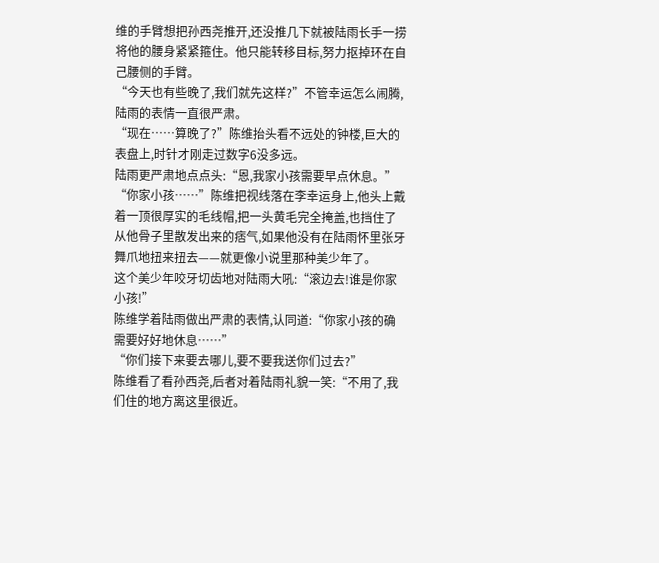维的手臂想把孙西尧推开,还没推几下就被陆雨长手一捞将他的腰身紧紧箍住。他只能转移目标,努力抠掉环在自己腰侧的手臂。
“今天也有些晚了,我们就先这样?”不管幸运怎么闹腾,陆雨的表情一直很严肃。
“现在……算晚了?”陈维抬头看不远处的钟楼,巨大的表盘上,时针才刚走过数字6没多远。
陆雨更严肃地点点头:“恩,我家小孩需要早点休息。”
“你家小孩……”陈维把视线落在李幸运身上,他头上戴着一顶很厚实的毛线帽,把一头黄毛完全掩盖,也挡住了从他骨子里散发出来的痞气,如果他没有在陆雨怀里张牙舞爪地扭来扭去——就更像小说里那种美少年了。
这个美少年咬牙切齿地对陆雨大吼:“滚边去!谁是你家小孩!”
陈维学着陆雨做出严肃的表情,认同道:“你家小孩的确需要好好地休息……”
“你们接下来要去哪儿,要不要我送你们过去?”
陈维看了看孙西尧,后者对着陆雨礼貌一笑:“不用了,我们住的地方离这里很近。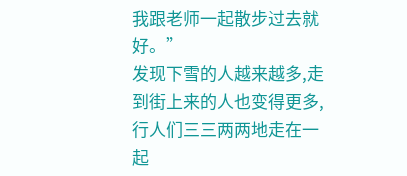我跟老师一起散步过去就好。”
发现下雪的人越来越多,走到街上来的人也变得更多,行人们三三两两地走在一起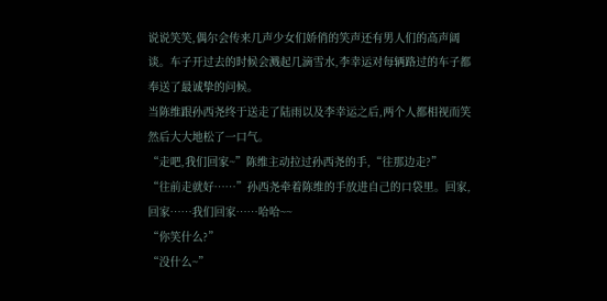说说笑笑,偶尔会传来几声少女们娇俏的笑声还有男人们的高声阔谈。车子开过去的时候会溅起几滴雪水,李幸运对每辆路过的车子都奉送了最诚挚的问候。
当陈维跟孙西尧终于送走了陆雨以及李幸运之后,两个人都相视而笑然后大大地松了一口气。
“走吧,我们回家~”陈维主动拉过孙西尧的手,“往那边走?”
“往前走就好……”孙西尧牵着陈维的手放进自己的口袋里。回家,回家……我们回家……哈哈~~
“你笑什么?”
“没什么~”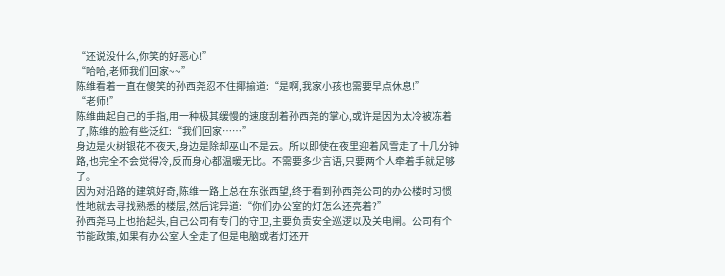“还说没什么,你笑的好恶心!”
“哈哈,老师我们回家~~”
陈维看着一直在傻笑的孙西尧忍不住揶揄道:“是啊,我家小孩也需要早点休息!”
“老师!”
陈维曲起自己的手指,用一种极其缓慢的速度刮着孙西尧的掌心,或许是因为太冷被冻着了,陈维的脸有些泛红:“我们回家……”
身边是火树银花不夜天,身边是除却巫山不是云。所以即使在夜里迎着风雪走了十几分钟路,也完全不会觉得冷,反而身心都温暖无比。不需要多少言语,只要两个人牵着手就足够了。
因为对沿路的建筑好奇,陈维一路上总在东张西望,终于看到孙西尧公司的办公楼时习惯性地就去寻找熟悉的楼层,然后诧异道:“你们办公室的灯怎么还亮着?”
孙西尧马上也抬起头,自己公司有专门的守卫,主要负责安全巡逻以及关电闸。公司有个节能政策,如果有办公室人全走了但是电脑或者灯还开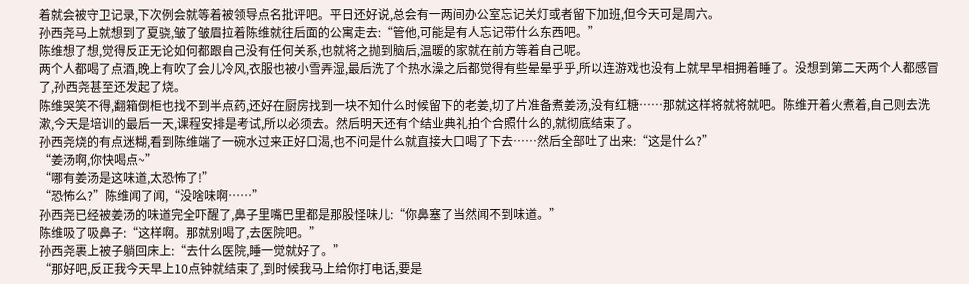着就会被守卫记录,下次例会就等着被领导点名批评吧。平日还好说,总会有一两间办公室忘记关灯或者留下加班,但今天可是周六。
孙西尧马上就想到了夏骁,皱了皱眉拉着陈维就往后面的公寓走去:“管他,可能是有人忘记带什么东西吧。”
陈维想了想,觉得反正无论如何都跟自己没有任何关系,也就将之抛到脑后,温暖的家就在前方等着自己呢。
两个人都喝了点酒,晚上有吹了会儿冷风,衣服也被小雪弄湿,最后洗了个热水澡之后都觉得有些晕晕乎乎,所以连游戏也没有上就早早相拥着睡了。没想到第二天两个人都感冒了,孙西尧甚至还发起了烧。
陈维哭笑不得,翻箱倒柜也找不到半点药,还好在厨房找到一块不知什么时候留下的老姜,切了片准备煮姜汤,没有红糖……那就这样将就将就吧。陈维开着火煮着,自己则去洗漱,今天是培训的最后一天,课程安排是考试,所以必须去。然后明天还有个结业典礼拍个合照什么的,就彻底结束了。
孙西尧烧的有点迷糊,看到陈维端了一碗水过来正好口渴,也不问是什么就直接大口喝了下去……然后全部吐了出来:“这是什么?”
“姜汤啊,你快喝点~”
“哪有姜汤是这味道,太恐怖了!”
“恐怖么?”陈维闻了闻,“没啥味啊……”
孙西尧已经被姜汤的味道完全吓醒了,鼻子里嘴巴里都是那股怪味儿:“你鼻塞了当然闻不到味道。”
陈维吸了吸鼻子:“这样啊。那就别喝了,去医院吧。”
孙西尧裹上被子躺回床上:“去什么医院,睡一觉就好了。”
“那好吧,反正我今天早上10点钟就结束了,到时候我马上给你打电话,要是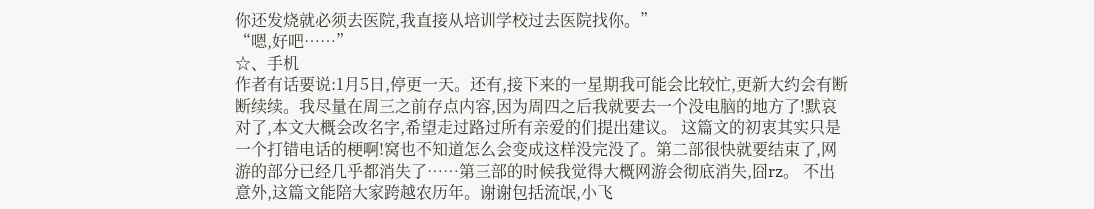你还发烧就必须去医院,我直接从培训学校过去医院找你。”
“嗯,好吧……”
☆、手机
作者有话要说:1月5日,停更一天。还有,接下来的一星期我可能会比较忙,更新大约会有断断续续。我尽量在周三之前存点内容,因为周四之后我就要去一个没电脑的地方了!默哀对了,本文大概会改名字,希望走过路过所有亲爱的们提出建议。 这篇文的初衷其实只是一个打错电话的梗啊!窝也不知道怎么会变成这样没完没了。第二部很快就要结束了,网游的部分已经几乎都消失了……第三部的时候我觉得大概网游会彻底消失,囧rz。 不出意外,这篇文能陪大家跨越农历年。谢谢包括流氓,小飞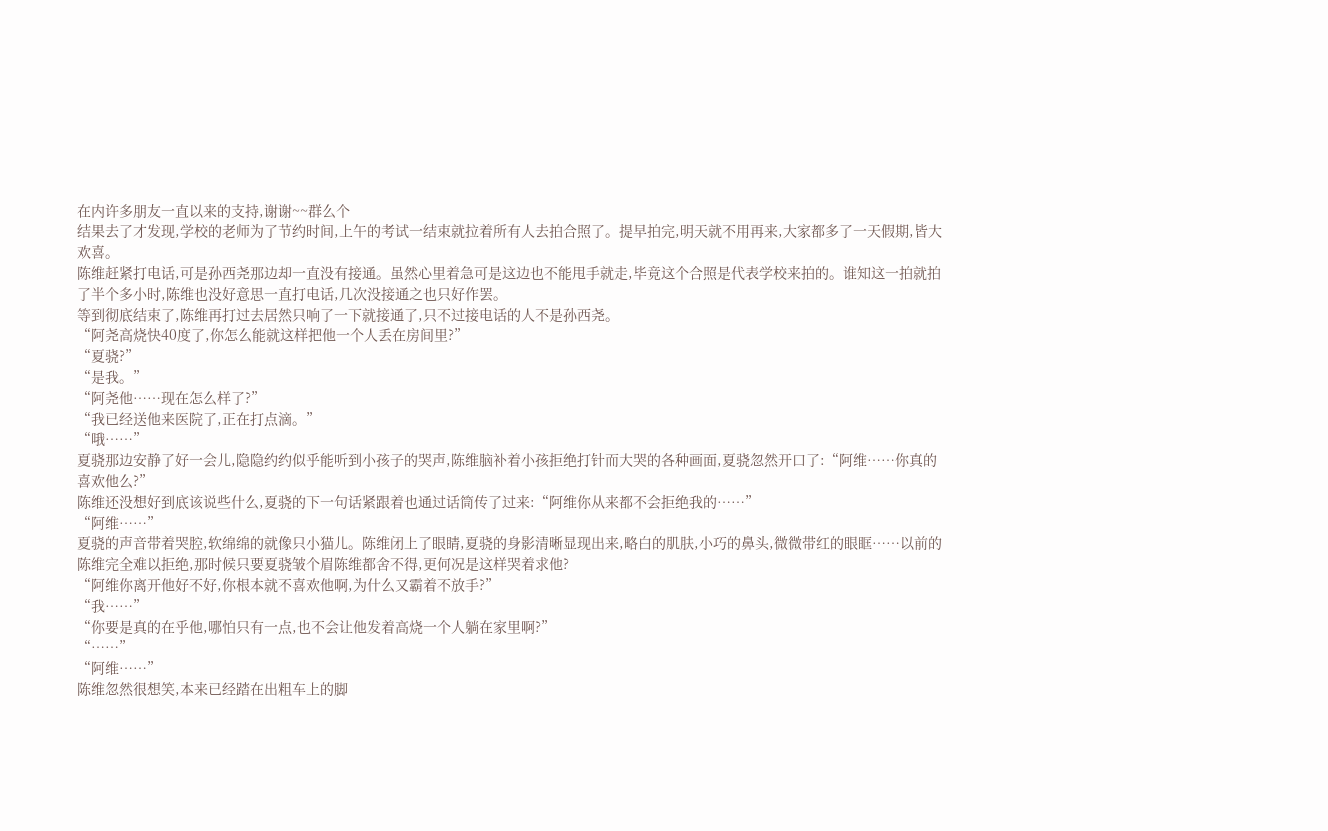在内许多朋友一直以来的支持,谢谢~~群么个
结果去了才发现,学校的老师为了节约时间,上午的考试一结束就拉着所有人去拍合照了。提早拍完,明天就不用再来,大家都多了一天假期,皆大欢喜。
陈维赶紧打电话,可是孙西尧那边却一直没有接通。虽然心里着急可是这边也不能甩手就走,毕竟这个合照是代表学校来拍的。谁知这一拍就拍了半个多小时,陈维也没好意思一直打电话,几次没接通之也只好作罢。
等到彻底结束了,陈维再打过去居然只响了一下就接通了,只不过接电话的人不是孙西尧。
“阿尧高烧快40度了,你怎么能就这样把他一个人丢在房间里?”
“夏骁?”
“是我。”
“阿尧他……现在怎么样了?”
“我已经送他来医院了,正在打点滴。”
“哦……”
夏骁那边安静了好一会儿,隐隐约约似乎能听到小孩子的哭声,陈维脑补着小孩拒绝打针而大哭的各种画面,夏骁忽然开口了:“阿维……你真的喜欢他么?”
陈维还没想好到底该说些什么,夏骁的下一句话紧跟着也通过话筒传了过来:“阿维你从来都不会拒绝我的……”
“阿维……”
夏骁的声音带着哭腔,软绵绵的就像只小猫儿。陈维闭上了眼睛,夏骁的身影清晰显现出来,略白的肌肤,小巧的鼻头,微微带红的眼眶……以前的陈维完全难以拒绝,那时候只要夏骁皱个眉陈维都舍不得,更何况是这样哭着求他?
“阿维你离开他好不好,你根本就不喜欢他啊,为什么又霸着不放手?”
“我……”
“你要是真的在乎他,哪怕只有一点,也不会让他发着高烧一个人躺在家里啊?”
“……”
“阿维……”
陈维忽然很想笑,本来已经踏在出粗车上的脚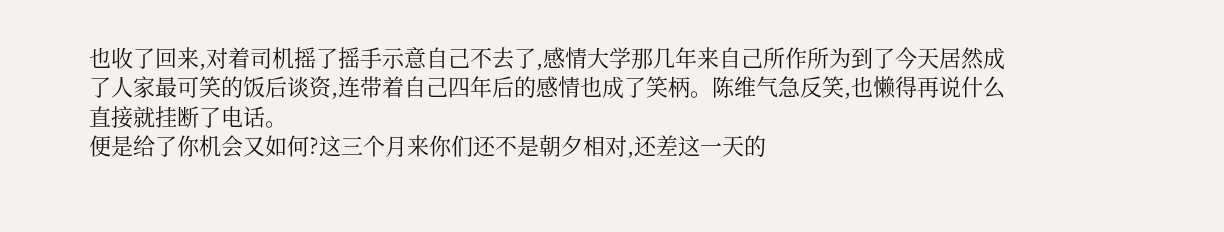也收了回来,对着司机摇了摇手示意自己不去了,感情大学那几年来自己所作所为到了今天居然成了人家最可笑的饭后谈资,连带着自己四年后的感情也成了笑柄。陈维气急反笑,也懒得再说什么直接就挂断了电话。
便是给了你机会又如何?这三个月来你们还不是朝夕相对,还差这一天的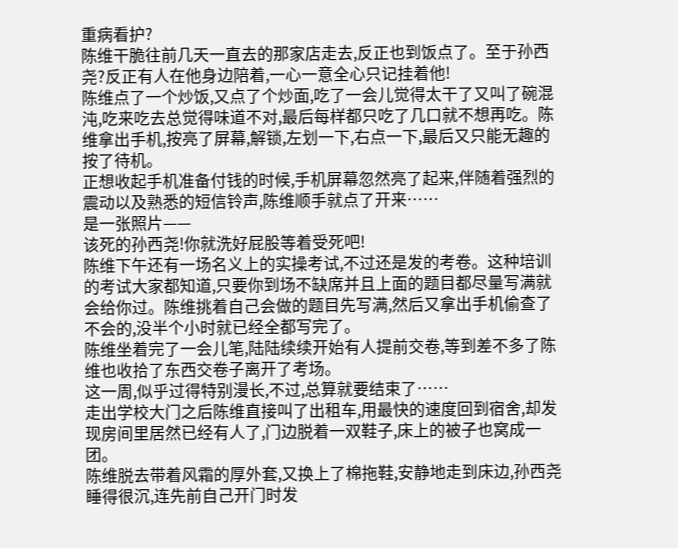重病看护?
陈维干脆往前几天一直去的那家店走去,反正也到饭点了。至于孙西尧?反正有人在他身边陪着,一心一意全心只记挂着他!
陈维点了一个炒饭,又点了个炒面,吃了一会儿觉得太干了又叫了碗混沌,吃来吃去总觉得味道不对,最后每样都只吃了几口就不想再吃。陈维拿出手机,按亮了屏幕,解锁,左划一下,右点一下,最后又只能无趣的按了待机。
正想收起手机准备付钱的时候,手机屏幕忽然亮了起来,伴随着强烈的震动以及熟悉的短信铃声,陈维顺手就点了开来……
是一张照片——
该死的孙西尧!你就洗好屁股等着受死吧!
陈维下午还有一场名义上的实操考试,不过还是发的考卷。这种培训的考试大家都知道,只要你到场不缺席并且上面的题目都尽量写满就会给你过。陈维挑着自己会做的题目先写满,然后又拿出手机偷查了不会的,没半个小时就已经全都写完了。
陈维坐着完了一会儿笔,陆陆续续开始有人提前交卷,等到差不多了陈维也收拾了东西交卷子离开了考场。
这一周,似乎过得特别漫长,不过,总算就要结束了……
走出学校大门之后陈维直接叫了出租车,用最快的速度回到宿舍,却发现房间里居然已经有人了,门边脱着一双鞋子,床上的被子也窝成一团。
陈维脱去带着风霜的厚外套,又换上了棉拖鞋,安静地走到床边,孙西尧睡得很沉,连先前自己开门时发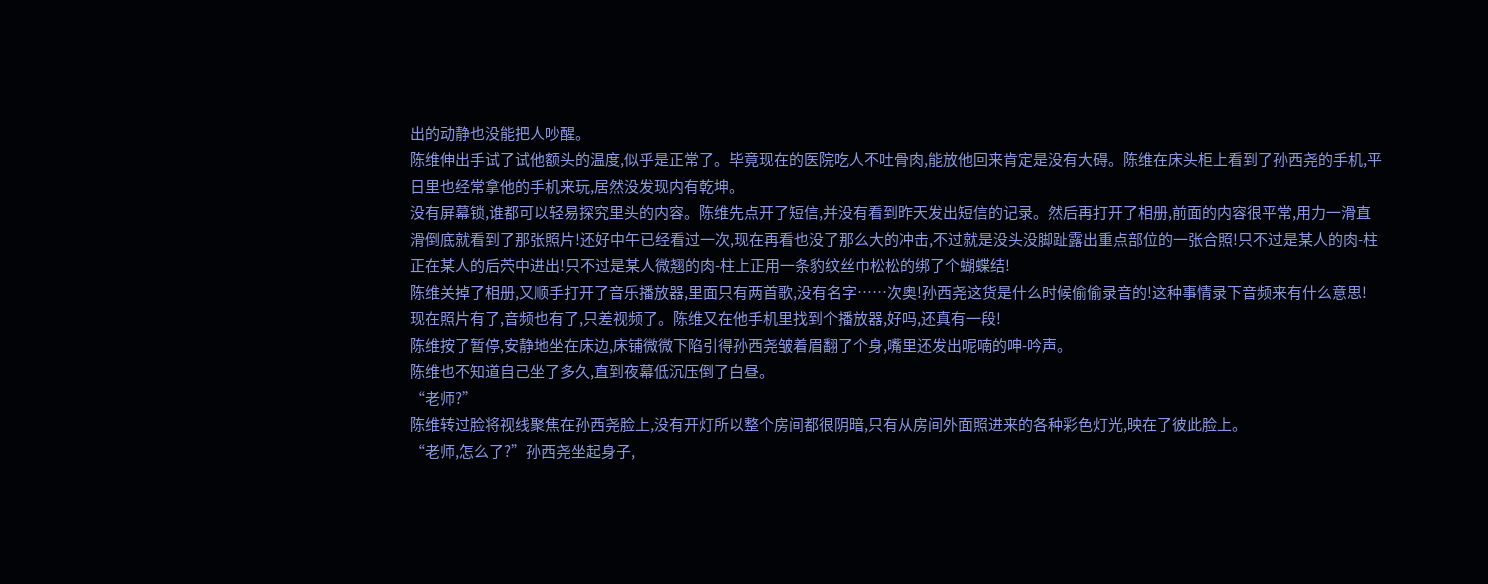出的动静也没能把人吵醒。
陈维伸出手试了试他额头的温度,似乎是正常了。毕竟现在的医院吃人不吐骨肉,能放他回来肯定是没有大碍。陈维在床头柜上看到了孙西尧的手机,平日里也经常拿他的手机来玩,居然没发现内有乾坤。
没有屏幕锁,谁都可以轻易探究里头的内容。陈维先点开了短信,并没有看到昨天发出短信的记录。然后再打开了相册,前面的内容很平常,用力一滑直滑倒底就看到了那张照片!还好中午已经看过一次,现在再看也没了那么大的冲击,不过就是没头没脚趾露出重点部位的一张合照!只不过是某人的肉-柱正在某人的后茓中进出!只不过是某人微翘的肉-柱上正用一条豹纹丝巾松松的绑了个蝴蝶结!
陈维关掉了相册,又顺手打开了音乐播放器,里面只有两首歌,没有名字……次奥!孙西尧这货是什么时候偷偷录音的!这种事情录下音频来有什么意思!
现在照片有了,音频也有了,只差视频了。陈维又在他手机里找到个播放器,好吗,还真有一段!
陈维按了暂停,安静地坐在床边,床铺微微下陷引得孙西尧皱着眉翻了个身,嘴里还发出呢喃的呻-吟声。
陈维也不知道自己坐了多久,直到夜幕低沉压倒了白昼。
“老师?”
陈维转过脸将视线聚焦在孙西尧脸上,没有开灯所以整个房间都很阴暗,只有从房间外面照进来的各种彩色灯光,映在了彼此脸上。
“老师,怎么了?”孙西尧坐起身子,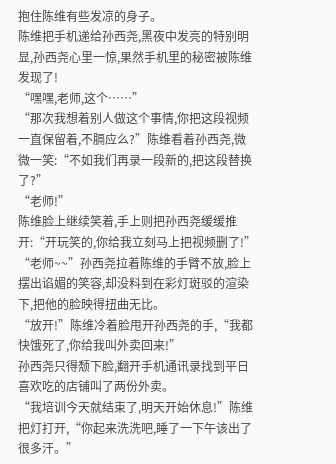抱住陈维有些发凉的身子。
陈维把手机递给孙西尧,黑夜中发亮的特别明显,孙西尧心里一惊,果然手机里的秘密被陈维发现了!
“嘿嘿,老师,这个……”
“那次我想着别人做这个事情,你把这段视频一直保留着,不膈应么?”陈维看着孙西尧,微微一笑:“不如我们再录一段新的,把这段替换了?”
“老师!”
陈维脸上继续笑着,手上则把孙西尧缓缓推开:“开玩笑的,你给我立刻马上把视频删了!”
“老师~~”孙西尧拉着陈维的手臂不放,脸上摆出谄媚的笑容,却没料到在彩灯斑驳的渲染下,把他的脸映得扭曲无比。
“放开!”陈维冷着脸甩开孙西尧的手,“我都快饿死了,你给我叫外卖回来!”
孙西尧只得颓下脸,翻开手机通讯录找到平日喜欢吃的店铺叫了两份外卖。
“我培训今天就结束了,明天开始休息!”陈维把灯打开,“你起来洗洗吧,睡了一下午该出了很多汗。”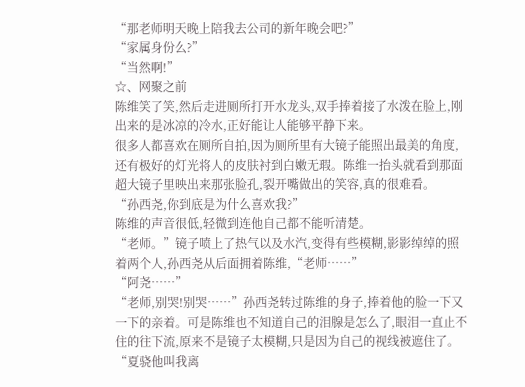“那老师明天晚上陪我去公司的新年晚会吧?”
“家属身份么?”
“当然啊!”
☆、网聚之前
陈维笑了笑,然后走进厕所打开水龙头,双手捧着接了水泼在脸上,刚出来的是冰凉的冷水,正好能让人能够平静下来。
很多人都喜欢在厕所自拍,因为厕所里有大镜子能照出最美的角度,还有极好的灯光将人的皮肤衬到白嫩无瑕。陈维一抬头就看到那面超大镜子里映出来那张脸孔,裂开嘴做出的笑容,真的很难看。
“孙西尧,你到底是为什么喜欢我?”
陈维的声音很低,轻微到连他自己都不能听清楚。
“老师。”镜子喷上了热气以及水汽,变得有些模糊,影影绰绰的照着两个人,孙西尧从后面拥着陈维,“老师……”
“阿尧……”
“老师,别哭!别哭……”孙西尧转过陈维的身子,捧着他的脸一下又一下的亲着。可是陈维也不知道自己的泪腺是怎么了,眼泪一直止不住的往下流,原来不是镜子太模糊,只是因为自己的视线被遮住了。
“夏骁他叫我离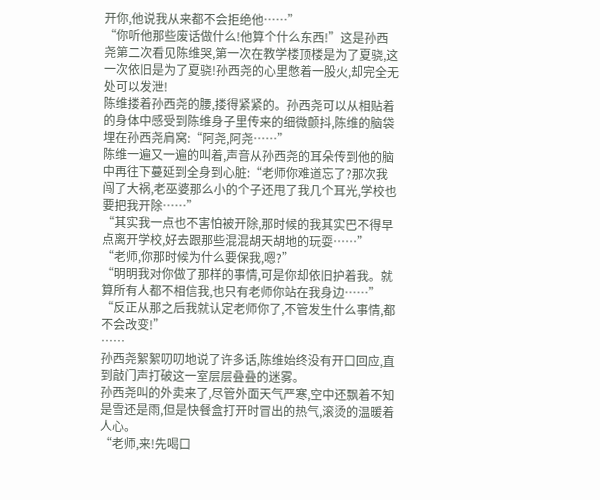开你,他说我从来都不会拒绝他……”
“你听他那些废话做什么!他算个什么东西!”这是孙西尧第二次看见陈维哭,第一次在教学楼顶楼是为了夏骁,这一次依旧是为了夏骁!孙西尧的心里憋着一股火,却完全无处可以发泄!
陈维搂着孙西尧的腰,搂得紧紧的。孙西尧可以从相贴着的身体中感受到陈维身子里传来的细微颤抖,陈维的脑袋埋在孙西尧肩窝:“阿尧,阿尧……”
陈维一遍又一遍的叫着,声音从孙西尧的耳朵传到他的脑中再往下蔓延到全身到心脏:“老师你难道忘了?那次我闯了大祸,老巫婆那么小的个子还甩了我几个耳光,学校也要把我开除……”
“其实我一点也不害怕被开除,那时候的我其实巴不得早点离开学校,好去跟那些混混胡天胡地的玩耍……”
“老师,你那时候为什么要保我,嗯?”
“明明我对你做了那样的事情,可是你却依旧护着我。就算所有人都不相信我,也只有老师你站在我身边……”
“反正从那之后我就认定老师你了,不管发生什么事情,都不会改变!”
……
孙西尧絮絮叨叨地说了许多话,陈维始终没有开口回应,直到敲门声打破这一室层层叠叠的迷雾。
孙西尧叫的外卖来了,尽管外面天气严寒,空中还飘着不知是雪还是雨,但是快餐盒打开时冒出的热气,滚烫的温暖着人心。
“老师,来!先喝口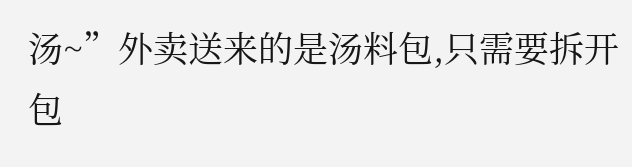汤~”外卖送来的是汤料包,只需要拆开包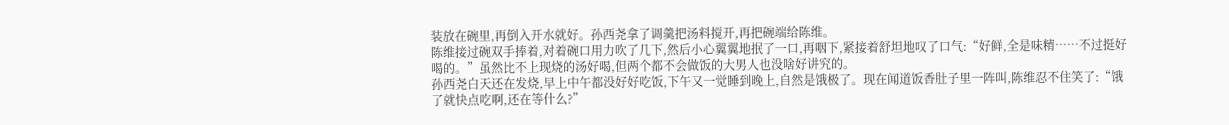装放在碗里,再倒入开水就好。孙西尧拿了调羹把汤料搅开,再把碗端给陈维。
陈维接过碗双手捧着,对着碗口用力吹了几下,然后小心翼翼地抿了一口,再咽下,紧接着舒坦地叹了口气:“好鲜,全是味精……不过挺好喝的。”虽然比不上现烧的汤好喝,但两个都不会做饭的大男人也没啥好讲究的。
孙西尧白天还在发烧,早上中午都没好好吃饭,下午又一觉睡到晚上,自然是饿极了。现在闻道饭香肚子里一阵叫,陈维忍不住笑了:“饿了就快点吃啊,还在等什么?”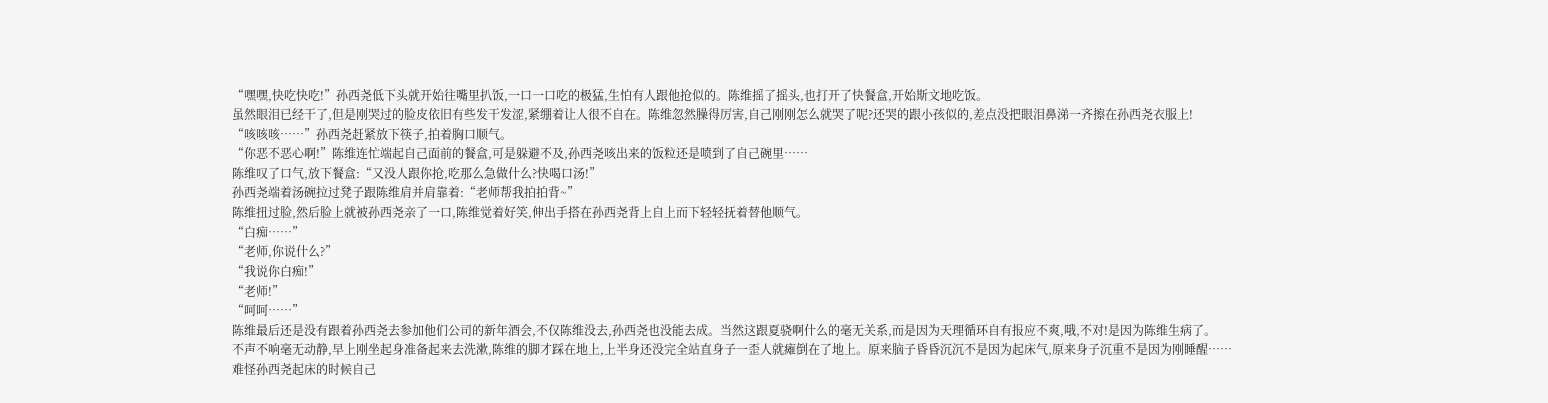“嘿嘿,快吃快吃!”孙西尧低下头就开始往嘴里扒饭,一口一口吃的极猛,生怕有人跟他抢似的。陈维摇了摇头,也打开了快餐盒,开始斯文地吃饭。
虽然眼泪已经干了,但是刚哭过的脸皮依旧有些发干发涩,紧绷着让人很不自在。陈维忽然臊得厉害,自己刚刚怎么就哭了呢?还哭的跟小孩似的,差点没把眼泪鼻涕一齐擦在孙西尧衣服上!
“咳咳咳……”孙西尧赶紧放下筷子,拍着胸口顺气。
“你恶不恶心啊!”陈维连忙端起自己面前的餐盒,可是躲避不及,孙西尧咳出来的饭粒还是喷到了自己碗里……
陈维叹了口气,放下餐盒:“又没人跟你抢,吃那么急做什么?快喝口汤!”
孙西尧端着汤碗拉过凳子跟陈维肩并肩靠着:“老师帮我拍拍背~”
陈维扭过脸,然后脸上就被孙西尧亲了一口,陈维觉着好笑,伸出手搭在孙西尧背上自上而下轻轻抚着替他顺气。
“白痴……”
“老师,你说什么?”
“我说你白痴!”
“老师!”
“呵呵……”
陈维最后还是没有跟着孙西尧去参加他们公司的新年酒会,不仅陈维没去,孙西尧也没能去成。当然这跟夏骁啊什么的毫无关系,而是因为天理循环自有报应不爽,哦,不对!是因为陈维生病了。
不声不响毫无动静,早上刚坐起身准备起来去洗漱,陈维的脚才踩在地上,上半身还没完全站直身子一歪人就瘫倒在了地上。原来脑子昏昏沉沉不是因为起床气,原来身子沉重不是因为刚睡醒……
难怪孙西尧起床的时候自己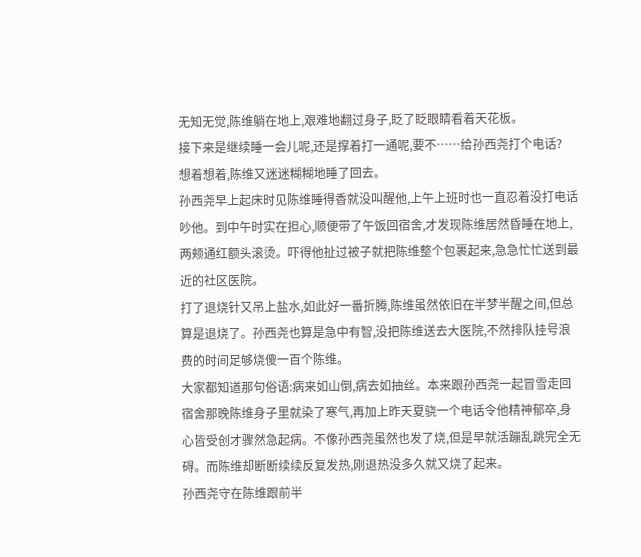无知无觉,陈维躺在地上,艰难地翻过身子,眨了眨眼睛看着天花板。
接下来是继续睡一会儿呢,还是撑着打一通呢,要不……给孙西尧打个电话?
想着想着,陈维又迷迷糊糊地睡了回去。
孙西尧早上起床时见陈维睡得香就没叫醒他,上午上班时也一直忍着没打电话吵他。到中午时实在担心,顺便带了午饭回宿舍,才发现陈维居然昏睡在地上,两颊通红额头滚烫。吓得他扯过被子就把陈维整个包裹起来,急急忙忙送到最近的社区医院。
打了退烧针又吊上盐水,如此好一番折腾,陈维虽然依旧在半梦半醒之间,但总算是退烧了。孙西尧也算是急中有智,没把陈维送去大医院,不然排队挂号浪费的时间足够烧傻一百个陈维。
大家都知道那句俗语:病来如山倒,病去如抽丝。本来跟孙西尧一起冒雪走回宿舍那晚陈维身子里就染了寒气,再加上昨天夏骁一个电话令他精神郁卒,身心皆受创才骤然急起病。不像孙西尧虽然也发了烧,但是早就活蹦乱跳完全无碍。而陈维却断断续续反复发热,刚退热没多久就又烧了起来。
孙西尧守在陈维跟前半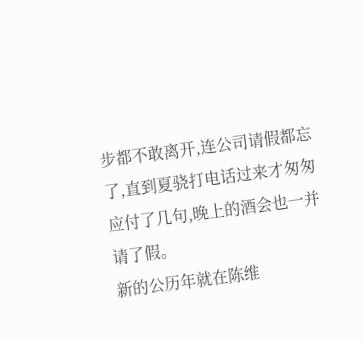步都不敢离开,连公司请假都忘了,直到夏骁打电话过来才匆匆应付了几句,晚上的酒会也一并请了假。
新的公历年就在陈维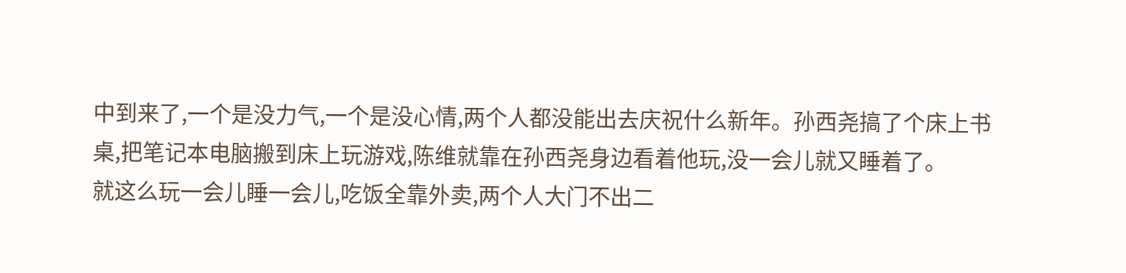中到来了,一个是没力气,一个是没心情,两个人都没能出去庆祝什么新年。孙西尧搞了个床上书桌,把笔记本电脑搬到床上玩游戏,陈维就靠在孙西尧身边看着他玩,没一会儿就又睡着了。
就这么玩一会儿睡一会儿,吃饭全靠外卖,两个人大门不出二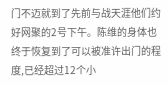门不迈就到了先前与战天涯他们约好网聚的2号下午。陈维的身体也终于恢复到了可以被准许出门的程度,已经超过12个小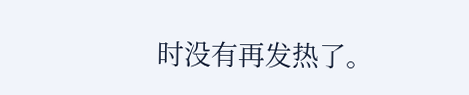时没有再发热了。